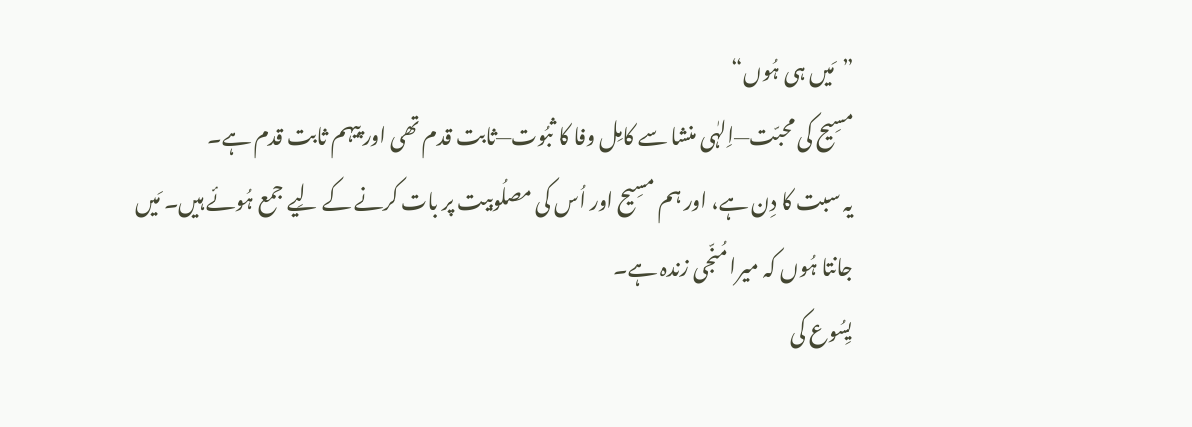”مَیں ہی ہُوں“
مسِیح کی محبّت—اِلہٰی منشا سے کامِل وفا کا ثبُوت—ثابت قدم تھی اور پیہم ثابت قدم ہے۔
یہ سبت کا دِن ہے، اور ہم مسِیح اور اُس کی مصلُوبیت پر بات کرنے کے لِیے جمع ہُوئے ہیں۔ مَیں جانتا ہُوں کہ میرا مُنّجی زندہ ہے۔
یِسُوع کی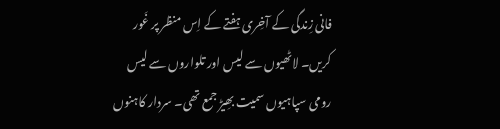فانی زِندگی کے آخِری ہفتے کے اِس منظر پر غَور کریں۔ لاٹھیوں سے لیس اور تلواروں سے لیس رومی سپاہیوں سمیت بھِیڑ جمع تھی۔ سردار کاہنوں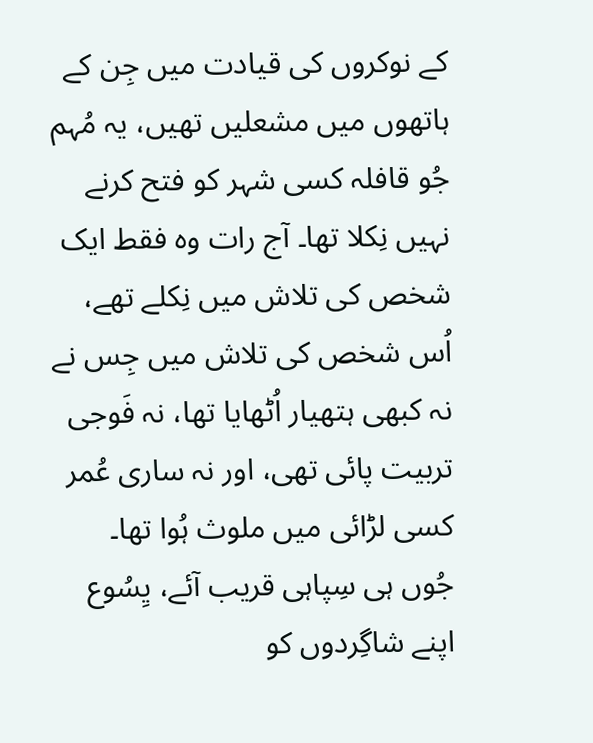کے نوکروں کی قیادت میں جِن کے ہاتھوں میں مشعلیں تھیں، یہ مُہم جُو قافلہ کسی شہر کو فتح کرنے نہیں نِکلا تھا۔ آج رات وہ فقط ایک شخص کی تلاش میں نِکلے تھے، اُس شخص کی تلاش میں جِس نے نہ کبھی ہتھیار اُٹھایا تھا، نہ فَوجی تربیت پائی تھی، اور نہ ساری عُمر کسی لڑائی میں ملوث ہُوا تھا۔
جُوں ہی سِپاہی قریب آئے، یِسُوع اپنے شاگِردوں کو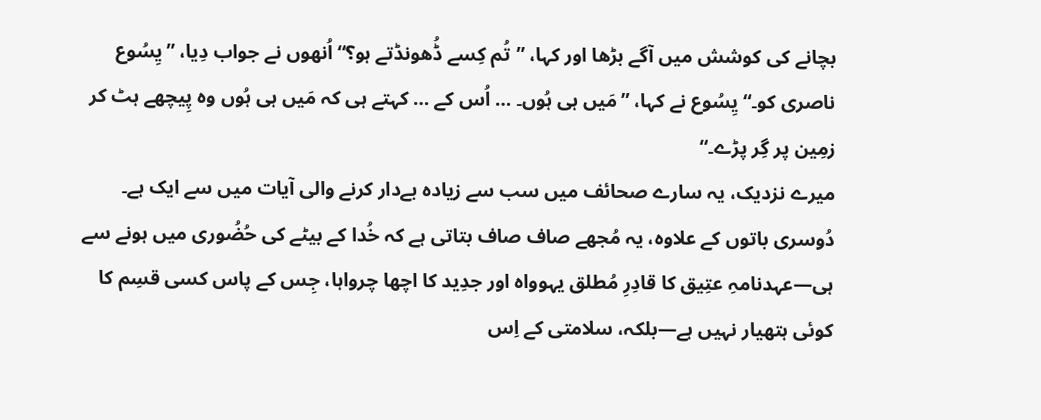بچانے کی کوشش میں آگے بڑھا اور کہا، ”تُم کِسے ڈُھونڈتے ہو؟“ اُنھوں نے جواب دِیا، ”یِسُوع ناصری کو۔“ یِسُوع نے کہا، ”مَیں ہی ہُوں۔ … اُس کے … کہتے ہی کہ مَیں ہی ہُوں وہ پِیچھے ہٹ کر زمِین پر گِر پڑے۔“
میرے نزدیک، یہ سارے صحائف میں سب سے زیادہ بےدار کرنے والی آیات میں سے ایک ہے۔ دُوسری باتوں کے علاوہ، یہ مُجھے صاف صاف بتاتی ہے کہ خُدا کے بیٹے کی حُضُوری میں ہونے سے ہی—عہدنامہِ عتِیق کا قادِرِ مُطلق یہوواہ اور جدِید کا اچھا چرواہا، جِس کے پاس کسی قسِم کا کوئی ہتھیار نہیں ہے—بلکہ، سلامتی کے اِس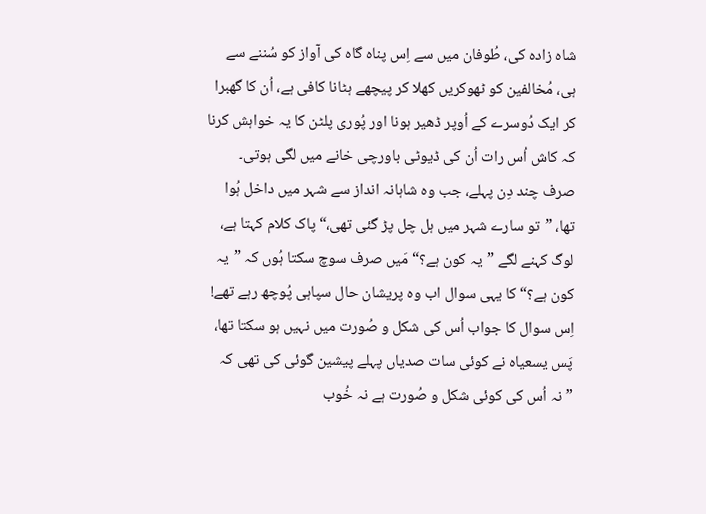شاہ زادہ کی، طُوفان میں سے اِس پناہ گاہ کی آواز کو سُننے سے ہی، مُخالفین کو ٹھوکریں کھلا کر پیچھے ہٹانا کافی ہے، اُن کا گھبرا کر ایک دُوسرے کے اُوپر ڈھیر ہونا اور پُوری پلٹن کا یہ خواہش کرنا کہ کاش اُس رات اُن کی ڈیوٹی باورچی خانے میں لگی ہوتی۔
صرف چند دِن پہلے، جب وہ شاہانہ انداز سے شہر میں داخل ہُوا تھا، ”تو سارے شہر میں ہل چل پڑ گئی تھی،“ پاک کلام کہتا ہے، لوگ کہنے لگے ”یہ کون ہے؟“ مَیں صرف سوچ سکتا ہُوں کہ ”یہ کون ہے؟“ کا یہی سوال اب وہ پریشان حال سپاہی پُوچھ رہے تھے!
اِس سوال کا جواب اُس کی شکل و صُورت میں نہیں ہو سکتا تھا، پَس یسعیاہ نے کوئی سات صدیاں پہلے پیشین گوئی کی تھی کہ ”نہ اُس کی کوئی شکل و صُورت ہے نہ خُوب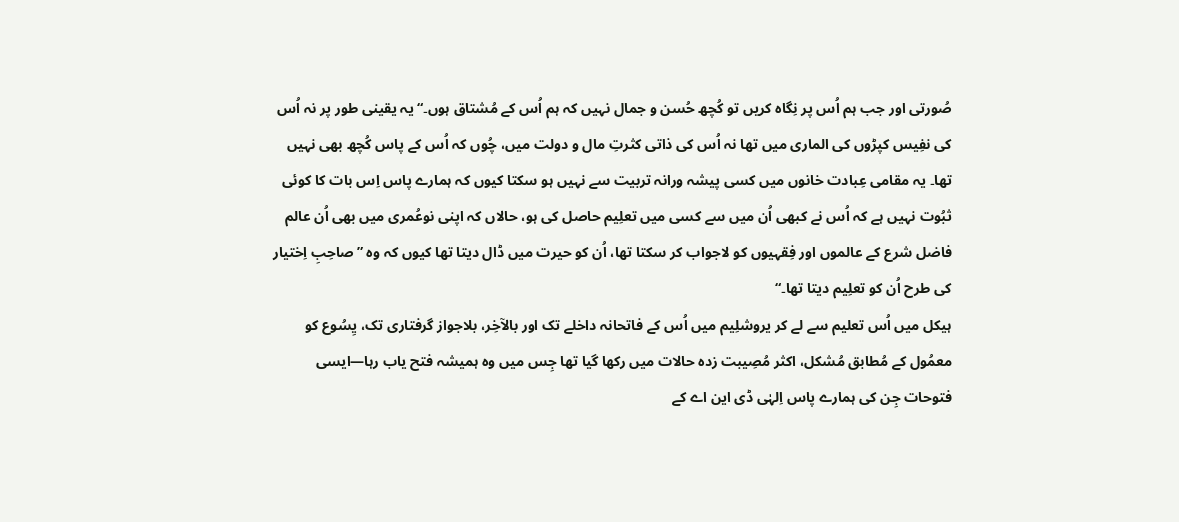صُورتی اور جب ہم اُس پر نِگاہ کریں تو کُچھ حُسن و جمال نہیں کہ ہم اُس کے مُشتاق ہوں۔“ یہ یقینی طور پر نہ اُس کی نفِیس کپڑوں کی الماری میں تھا نہ اُس کی ذاتی کثرتِ مال و دولت میں، چُوں کہ اُس کے پاس کُچھ بھی نہیں تھا۔ یہ مقامی عِبادت خانوں میں کسی پیشہ ورانہ تربیت سے نہیں ہو سکتا کیوں کہ ہمارے پاس اِس بات کا کوئی ثبُوت نہیں ہے کہ اُس نے کبھی اُن میں سے کسی میں تعلِیم حاصل کی ہو، حالاں کہ اپنی نوعُمری میں بھی اُن عالم فاضل شرع کے عالموں اور فِقہیوں کو لاجواب کر سکتا تھا، اُن کو حیرت میں ڈال دیتا تھا کیوں کہ وہ ”صاحِبِ اِختیار کی طرح اُن کو تعلِیم دیتا تھا۔“
ہیکل میں اُس تعلیم سے لے کر یروشلِیم میں اُس کے فاتحانہ داخلے تک اور بالآخِر، بلاجواز گرفتاری تک، یِسُوع کو معمُول کے مُطابق مُشکل، اکثر مُصِیبت زدہ حالات میں رکھا گیا تھا جِس میں وہ ہمیشہ فتح یاب رہا—ایسی فتوحات جِن کی ہمارے پاس اِلہٰی ڈی این اے کے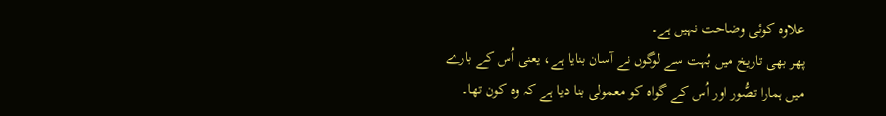علاوہ کوئی وضاحت نہیں ہے۔
پھر بھی تاریخ میں بُہت سے لوگوں نے آسان بنایا ہے، یعنی اُس کے بارے میں ہمارا تصُّور اور اُس کے گواہ کو معمولی بنا دیا ہے کہ وہ کون تھا۔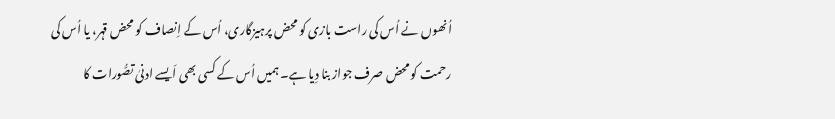اُنھوں نے اُس کی راست بازی کو محض پرہیزگاری، اُس کے اِنصاف کو محض قہر، یا اُس کی رحمت کو محض صرف جواز بنا دِیا ہے۔ ہمیں اُس کے کسی بھی اَیسے ادنیٰ تصُّورات کا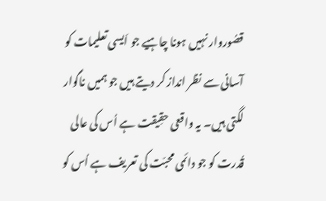قصُوروار نہیں ہونا چاہیے جو اَیسی تعلیمات کو آسانی سے نظر انداز کر دیتے ہیں جو ہمیں ناگوار لگتی ہیں۔ یہ واقعی حقِیقت ہے اُس کی عالی قُدرت کو جو دائمی محبّت کی تعریف ہے اُس کو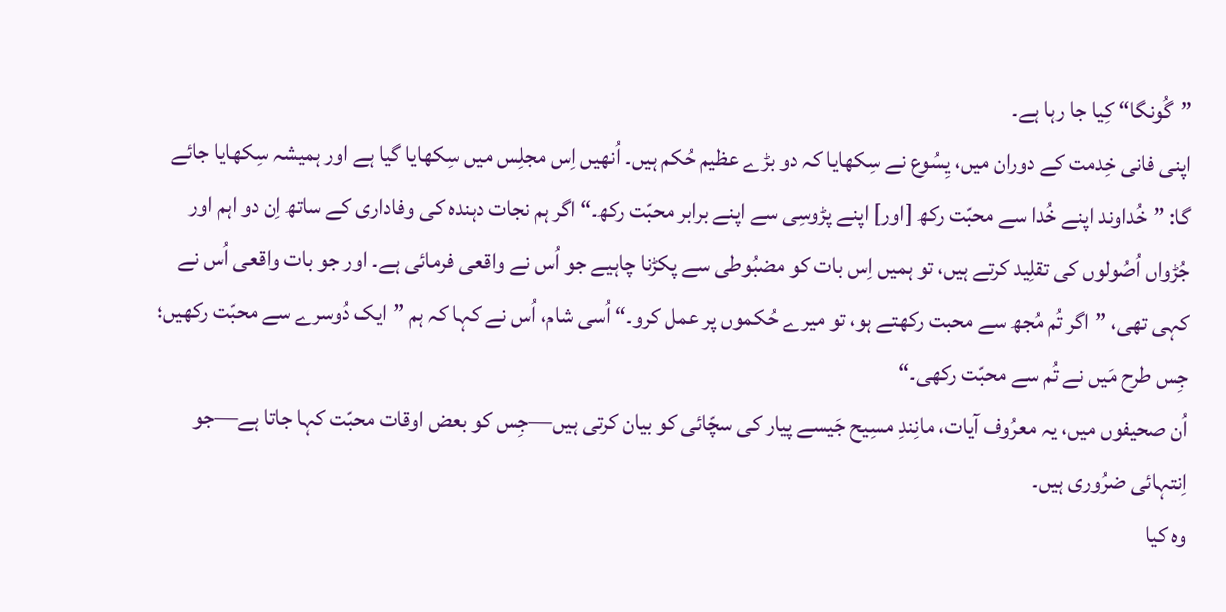”گُونگا“ کِیا جا رہا ہے۔
اپنی فانی خِدمت کے دوران میں، یِسُوع نے سِکھایا کہ دو بڑے عظیم حُکم ہیں۔ اُنھیں اِس مجلِس میں سِکھایا گیا ہے اور ہمیشہ سِکھایا جائے گا: ”خُداوند اپنے خُدا سے محبّت رکھ [اور] اپنے پڑوسِی سے اپنے برابر محبّت رکھ۔“ اگر ہم نجات دہندہ کی وفاداری کے ساتھ اِن دو اہم اور جُڑواں اُصُولوں کی تقلِید کرتے ہیں، تو ہمیں اِس بات کو مضبُوطی سے پکڑنا چاہیے جو اُس نے واقعی فرمائی ہے۔ اور جو بات واقعی اُس نے کہی تھی، ”اگر تُم مُجھ سے محبت رکھتے ہو، تو میرے حُکموں پر عمل کرو۔“ اُسی شام، اُس نے کہا کہ ہم ”ایک دُوسرے سے محبّت رکھیں؛ جِس طرح مَیں نے تُم سے محبّت رکھی۔“
اُن صحیفوں میں، یہ معرُوف آیات، مانِندِ مسِیح جَیسے پیار کی سچّائی کو بیان کرتی ہیں—جِس کو بعض اوقات محبّت کہا جاتا ہے—جو اِنتہائی ضرُوری ہیں۔
وہ کیا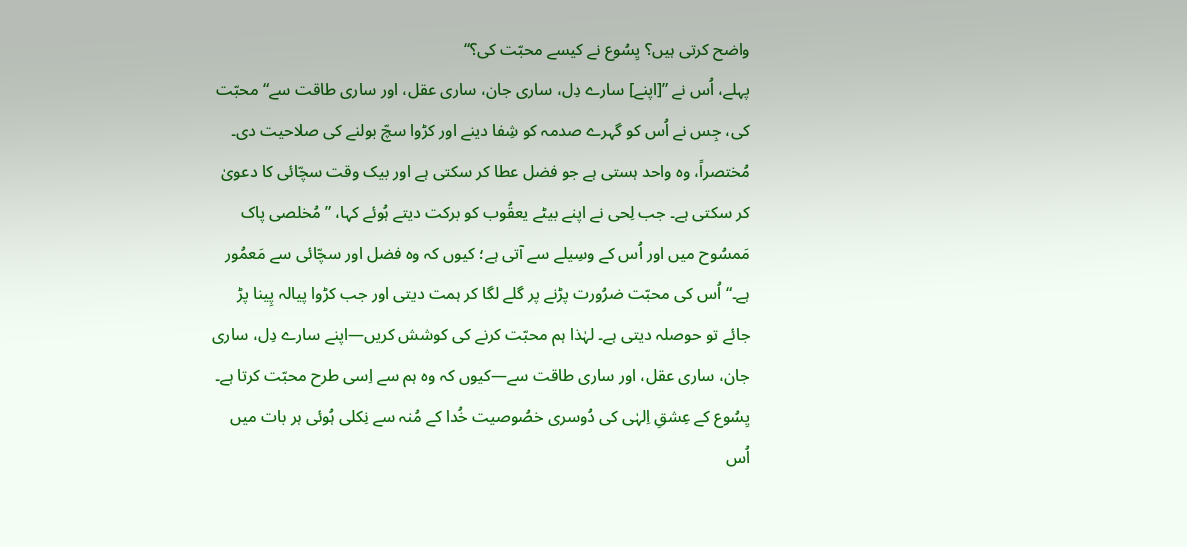واضح کرتی ہیں؟ یِسُوع نے کیسے محبّت کی؟“
پہلے، اُس نے ”[اپنے] سارے دِل، ساری جان، ساری عقل، اور ساری طاقت سے“ محبّت کی، جِس نے اُس کو گہرے صدمہ کو شِفا دینے اور کڑوا سچّ بولنے کی صلاحیت دی۔ مُختصراً، وہ واحد ہستی ہے جو فضل عطا کر سکتی ہے اور بیک وقت سچّائی کا دعویٰ کر سکتی ہے۔ جب لِحی نے اپنے بیٹے یعقُوب کو برکت دیتے ہُوئے کہا، ”مُخلصی پاک مَمسُوح میں اور اُس کے وسِیلے سے آتی ہے؛ کیوں کہ وہ فضل اور سچّائی سے مَعمُور ہے۔“ اُس کی محبّت ضرُورت پڑنے پر گلے لگا کر ہمت دیتی اور جب کڑوا پیالہ پِینا پڑ جائے تو حوصلہ دیتی ہے۔ لہٰذا ہم محبّت کرنے کی کوشش کریں—اپنے سارے دِل، ساری جان، ساری عقل، اور ساری طاقت سے—کیوں کہ وہ ہم سے اِسی طرح محبّت کرتا ہے۔
یِسُوع کے عِشقِ اِلہٰی کی دُوسری خصُوصیت خُدا کے مُنہ سے نِکلی ہُوئی ہر بات میں اُس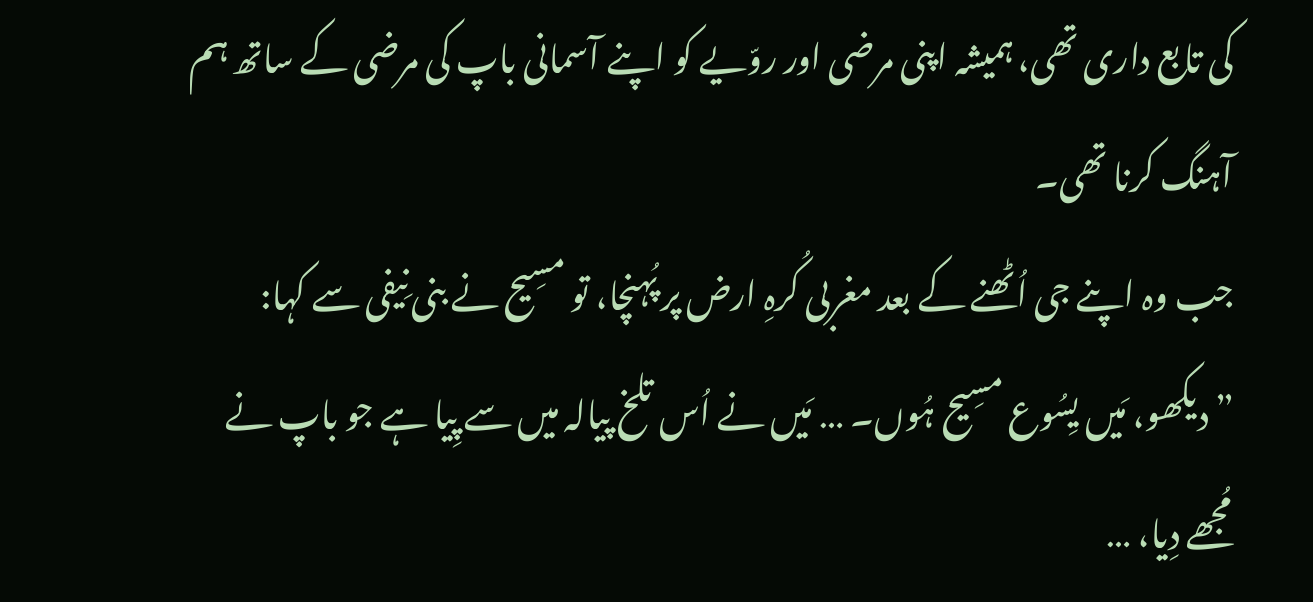کی تابع داری تھی، ہمیشہ اپنی مرضی اور روّیے کو اپنے آسمانی باپ کی مرضی کے ساتھ ہم آہنگ کرنا تھی۔
جب وہ اپنے جی اُٹھنے کے بعد مغربی کُرہِ ارض پر پُہنچا، تو مسِیح نے بنی نِیفی سے کہا: ”دیکھو، مَیں یِسُوع مسِیح ہُوں۔ … مَیں نے اُس تلخ پیالہ میں سے پِیا ہے جو باپ نے مُجھے دِیا، …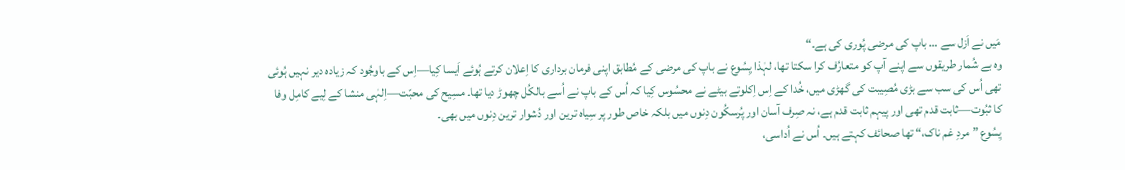مَیں نے اَزل سے … باپ کی مرضی پُوری کی ہے۔“
وہ بے شُمار طریقوں سے اپنے آپ کو متعارُف کرا سکتا تھا، لہٰذا یِسُوع نے باپ کی مرضی کے مُطابق اپنی فرمان برداری کا اِعلان کرتے ہُوئے اَیسا کِیا—اِس کے باوجُود کہ زیادہ دیر نہیں ہُوئی تھی اُس کی سب سے بڑی مُصِیبت کی گھڑی میں، خُدا کے اِس اِکلوتے بیٹے نے محسُوس کِیا کہ اُس کے باپ نے اُسے بالکُل چھوڑ دیا تھا۔ مسِیح کی محبّت—اِلہٰی منشا کے لِیے کامِل وفا کا ثبُوت—ثابت قدم تھی اور پیہم ثابت قدم ہے، نہ صِرف آسان اور پُرسکُون دِنوں میں بلکہ خاص طور پر سِیاہ ترین اور دُشوار ترین دِنوں میں بھی۔
یِسُوع ”مردِ غم ناک،“ تھا صحائف کہتے ہیں۔ اُس نے اُداسی،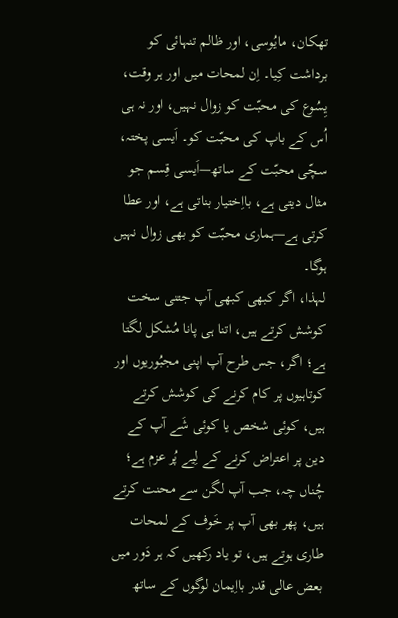تھکان، مایُوسی، اور ظالم تنہائی کو برداشت کِیا۔ اِن لمحات میں اور ہر وقت، یِسُوع کی محبّت کو زوال نہیں، اور نہ ہی اُس کے باپ کی محبّت کو۔ اَیسی پختہ، سچّی محبّت کے ساتھ—اَیسی قِسم جو مثال دیتی ہے، بااِختیار بناتی ہے، اور عطا کرتی ہے—ہماری محبّت کو بھی زوال نہیں ہوگا۔
لہذا، اگر کبھی کبھی آپ جتنی سخت کوشش کرتے ہیں، اتنا ہی پانا مُشکل لگتا ہے؛ اگر، جس طرح آپ اپنی مجبُوریوں اور کوتاہیوں پر کام کرنے کی کوشش کرتے ہیں، کوئی شخص یا کوئی شَے آپ کے دین پر اعتراض کرنے کے لِیے پُر عزم ہے؛ چُناں چہ، جب آپ لگن سے محنت کرتے ہیں، پھر بھی آپ پر خَوف کے لمحات طاری ہوتے ہیں، تو یاد رکھیں کہ ہر دَور میں بعض عالی قدر بااِیمان لوگوں کے ساتھ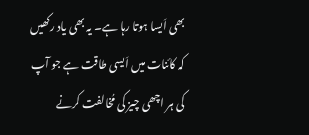بھی اَیسا ہوتا رہا ہے۔ یہ بھی یاد رکھیں کہ کائنات میں اَیسی طاقت ہے جو آپ کی ہر اچھی چیز کی مُخالفت کرنے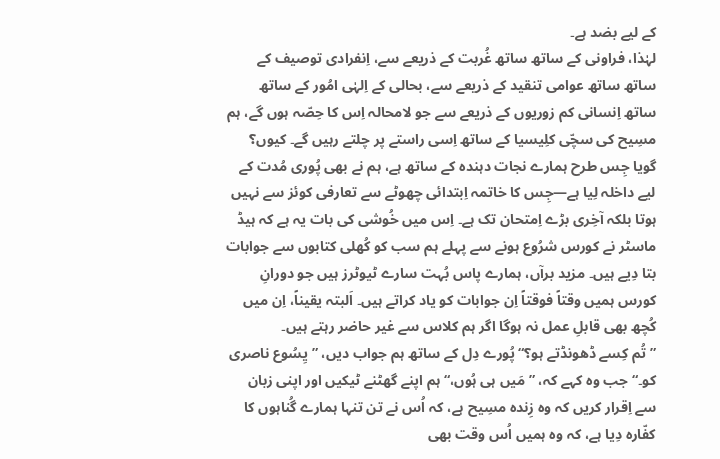کے لیے بضد ہے۔
لہٰذا، فراونی کے ساتھ ساتھ غُربت کے ذریعے سے، اِنفرادی توصیف کے ساتھ ساتھ عوامی تنقید کے ذریعے سے، بحالی کے اِلہٰی امُور کے ساتھ ساتھ اِنسانی کم زوریوں کے ذریعے سے جو لامحالہ اِس کا حِصّہ ہوں گے، ہم مسِیح کی سچّی کلِیسیا کے ساتھ اِسی راستے پر چلتے رہیں گے۔ کیوں؟ گویا جِس طرح ہمارے نجات دہندہ کے ساتھ ہے، ہم نے بھی پُوری مُدت کے لیے داخلہ لِیا ہے—جِس کا خاتمہ اِبتدائی چھوٹے سے تعارفی کوئز سے نہیں ہوتا بلکہ آخِری بڑے اِمتحان تک ہے۔ اِس میں خُوشی کی بات یہ ہے کہ ہیڈ ماسٹر نے کورس شرُوع ہونے سے پہلے ہم سب کو کُھلی کتابوں سے جوابات بتا دِیے ہیں۔ مزید برآں، ہمارے پاس بُہت سارے ٹیوٹرز ہیں جو دورانِ کورس ہمیں وقتاً فوقتاً اِن جوابات کو یاد کراتے ہیں۔ اَلبتہ یقیناً، اِن میں کُچھ بھی قابلِ عمل نہ ہوگا اگر ہم کلاس سے غیر حاضر رہتے ہیں۔
”تُم کِسے ڈھونڈتے ہو؟“ پُورے دِل کے ساتھ ہم جواب دیں، ”یِسُوع ناصری کو۔“ جب وہ کہے کہ، ”مَیں ہی ہُوں،“ ہم اپنے گھٹنے ٹیکیں اور اپنی زبان سے اِقرار کریں کہ وہ زِندہ مسِیح ہے، کہ اُس نے تن تنہا ہمارے گُناہوں کا کفّارہ دِیا ہے، کہ وہ ہمیں اُس وقت بھی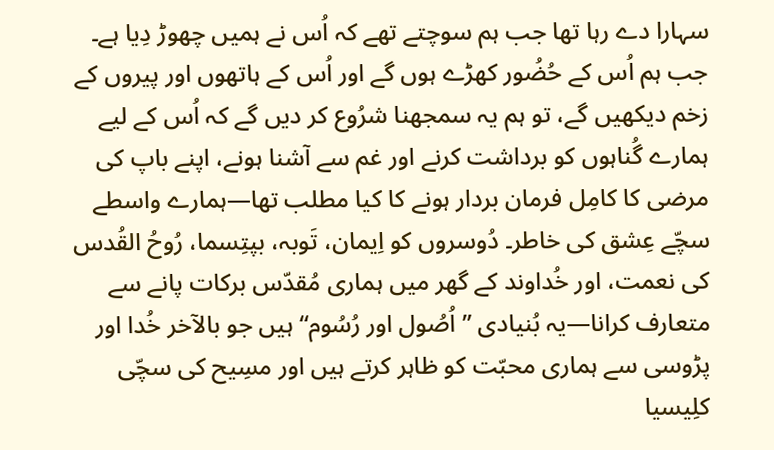سہارا دے رہا تھا جب ہم سوچتے تھے کہ اُس نے ہمیں چھوڑ دِیا ہے۔ جب ہم اُس کے حُضُور کھڑے ہوں گے اور اُس کے ہاتھوں اور پیروں کے زخم دیکھیں گے، تو ہم یہ سمجھنا شرُوع کر دیں گے کہ اُس کے لیے ہمارے گُناہوں کو برداشت کرنے اور غم سے آشنا ہونے، اپنے باپ کی مرضی کا کامِل فرمان بردار ہونے کا کیا مطلب تھا—ہمارے واسطے سچّے عِشق کی خاطر۔ دُوسروں کو اِیمان، تَوبہ، بپتِسما، رُوحُ القُدس کی نعمت، اور خُداوند کے گھر میں ہماری مُقدّس برکات پانے سے متعارف کرانا—یہ بُنیادی ”اُصُول اور رُسُوم“ ہیں جو بالآخر خُدا اور پڑوسی سے ہماری محبّت کو ظاہر کرتے ہیں اور مسِیح کی سچّی کلِیسیا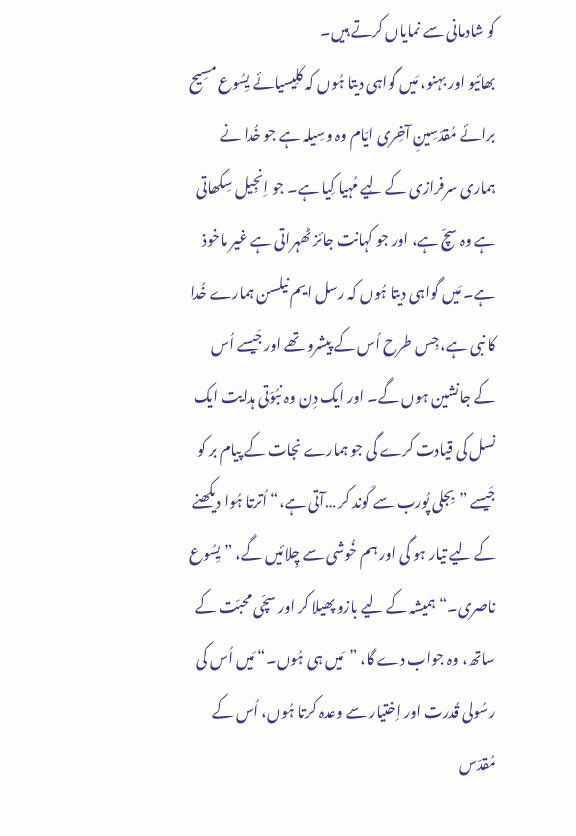کو شادمانی سے نمایاں کرتے ہیں۔
بھائیو اور بہنو، مَیں گواہی دیتا ہُوں کہ کلِیسیائے یِسُوع مسِیح برائے مُقدّسِینِ آخِری ایّام وہ وسِیلہ ہے جو خُدا نے ہماری سرفرازی کے لِیے مُہیا کِیا ہے۔ جو اِنجِیل سِکھاتی ہے وہ سچّ ہے، اور جو کہانت جائز ٹھہراتی ہے غیر ماخوذ ہے۔ مَیں گواہی دیتا ہُوں کہ رسل ایم نیلسن ہمارے خُدا کا نبی ہے، جِس طرح اُس کے پیشرو تھے اور جَیسے اُس کے جانشین ہوں گے۔ اور ایک دِن وہ نبُوّتی ہدایت ایک نسل کی قیادت کرے گی جو ہمارے نجات کے پیام بر کو جَیسے ”بِجلی پُورب سے کَوند کر …آتی ہے،“ اُترتا ہُوا دیکھنے کے لیے تیار ہو گی اور ہم خُوشی سے چِلائیں گے، ”یِسُوع ناصری۔“ ہمیشہ کے لیے بازو پھیلا کر اور سچّی محبّت کے ساتھ، وہ جواب دے گا، ”مَیں ہی ہُوں۔“ مَیں اُس کی رسُولی قُدرت اور اِختیار سے وعدہ کرتا ہُوں، اُس کے مُقدّس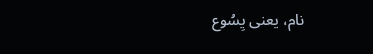نام، یعنی یِسُوع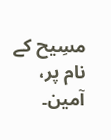مسِیح کے نام پر، آمین۔